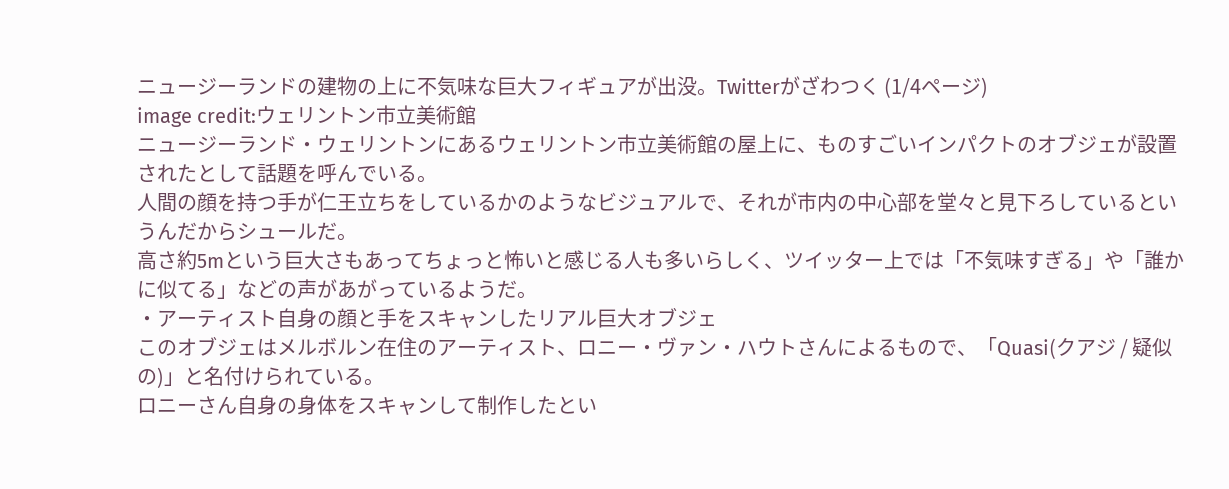ニュージーランドの建物の上に不気味な巨大フィギュアが出没。Twitterがざわつく (1/4ページ)
image credit:ウェリントン市立美術館
ニュージーランド・ウェリントンにあるウェリントン市立美術館の屋上に、ものすごいインパクトのオブジェが設置されたとして話題を呼んでいる。
人間の顔を持つ手が仁王立ちをしているかのようなビジュアルで、それが市内の中心部を堂々と見下ろしているというんだからシュールだ。
高さ約5mという巨大さもあってちょっと怖いと感じる人も多いらしく、ツイッター上では「不気味すぎる」や「誰かに似てる」などの声があがっているようだ。
・アーティスト自身の顔と手をスキャンしたリアル巨大オブジェ
このオブジェはメルボルン在住のアーティスト、ロニー・ヴァン・ハウトさんによるもので、「Quasi(クアジ / 疑似の)」と名付けられている。
ロニーさん自身の身体をスキャンして制作したとい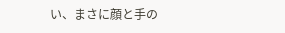い、まさに顔と手の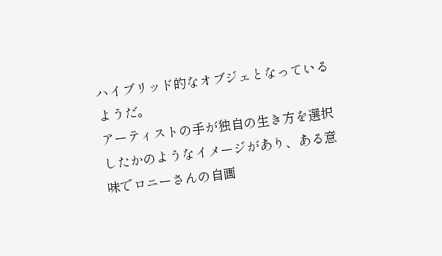ハイブリッド的なオブジェとなっているようだ。
アーティストの手が独自の生き方を選択したかのようなイメージがあり、ある意味でロニーさんの自画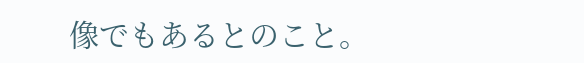像でもあるとのこと。